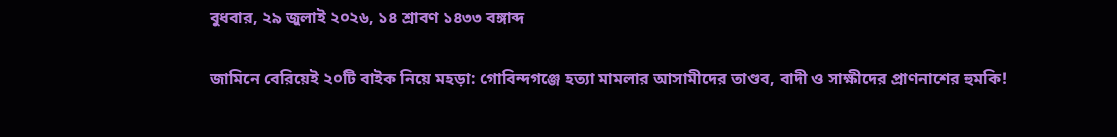বুধবার, ২৯ জুলাই ২০২৬, ১৪ শ্রাবণ ১৪৩৩ বঙ্গাব্দ

জামিনে বেরিয়েই ২০টি বাইক নিয়ে মহড়া: গোবিন্দগঞ্জে হত্যা মামলার আসামীদের তাণ্ডব, বাদী ও সাক্ষীদের প্রাণনাশের হুমকি!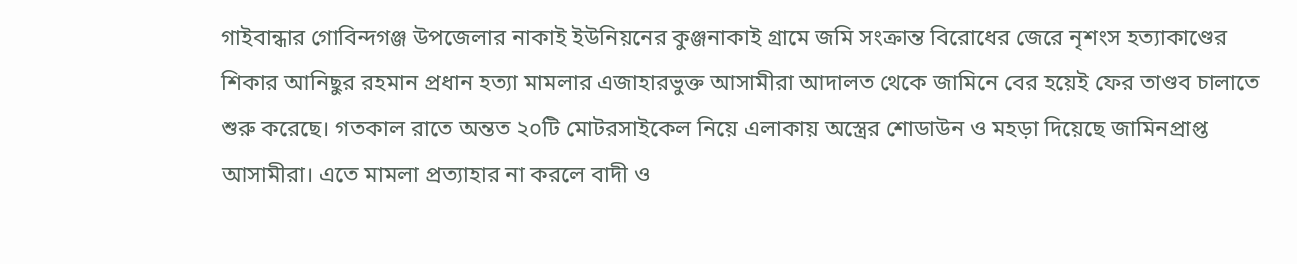গাইবান্ধার গোবিন্দগঞ্জ উপজেলার নাকাই ইউনিয়নের কুঞ্জনাকাই গ্রামে জমি সংক্রান্ত বিরোধের জেরে নৃশংস হত্যাকাণ্ডের শিকার আনিছুর রহমান প্রধান হত্যা মামলার এজাহারভুক্ত আসামীরা আদালত থেকে জামিনে বের হয়েই ফের তাণ্ডব চালাতে শুরু করেছে। গতকাল রাতে অন্তত ২০টি মোটরসাইকেল নিয়ে এলাকায় অস্ত্রের শোডাউন ও মহড়া দিয়েছে জামিনপ্রাপ্ত আসামীরা। এতে মামলা প্রত্যাহার না করলে বাদী ও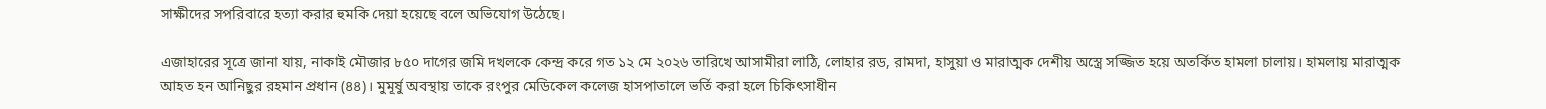সাক্ষীদের সপরিবারে হত্যা করার হুমকি দেয়া হয়েছে বলে অভিযোগ উঠেছে।

এজাহারের সূত্রে জানা যায়, নাকাই মৌজার ৮৫০ দাগের জমি দখলকে কেন্দ্র করে গত ১২ মে ২০২৬ তারিখে আসামীরা লাঠি, লোহার রড, রামদা, হাসুয়া ও মারাত্মক দেশীয় অস্ত্রে সজ্জিত হয়ে অতর্কিত হামলা চালায়। হামলায় মারাত্মক আহত হন আনিছুর রহমান প্রধান (৪৪)। মুমূর্ষু অবস্থায় তাকে রংপুর মেডিকেল কলেজ হাসপাতালে ভর্তি করা হলে চিকিৎসাধীন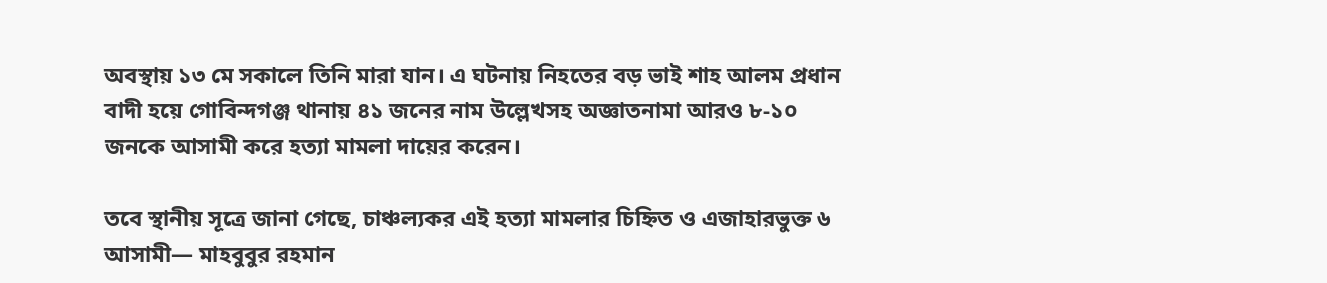অবস্থায় ১৩ মে সকালে তিনি মারা যান। এ ঘটনায় নিহতের বড় ভাই শাহ আলম প্রধান বাদী হয়ে গোবিন্দগঞ্জ থানায় ৪১ জনের নাম উল্লেখসহ অজ্ঞাতনামা আরও ৮-১০ জনকে আসামী করে হত্যা মামলা দায়ের করেন।

তবে স্থানীয় সূত্রে জানা গেছে, চাঞ্চল্যকর এই হত্যা মামলার চিহ্নিত ও এজাহারভুক্ত ৬ আসামী— মাহবুবুর রহমান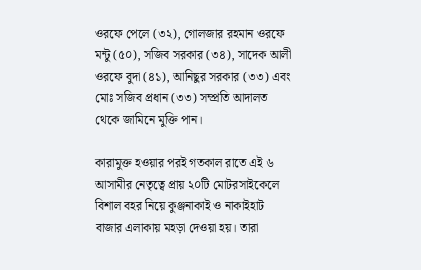ওরফে পেলে (৩২), গোলজার রহমান ওরফে মন্টু (৫০), সজিব সরকার (৩৪), সাদেক আলী ওরফে বুদা (৪১), আনিছুর সরকার (৩৩) এবং মোঃ সজিব প্রধান (৩৩) সম্প্রতি আদালত থেকে জামিনে মুক্তি পান।

কারামুক্ত হওয়ার পরই গতকাল রাতে এই ৬ আসামীর নেতৃত্বে প্রায় ২০টি মোটরসাইকেলে বিশাল বহর নিয়ে কুঞ্জনাকাই ও নাকাইহাট বাজার এলাকায় মহড়া দেওয়া হয়। তারা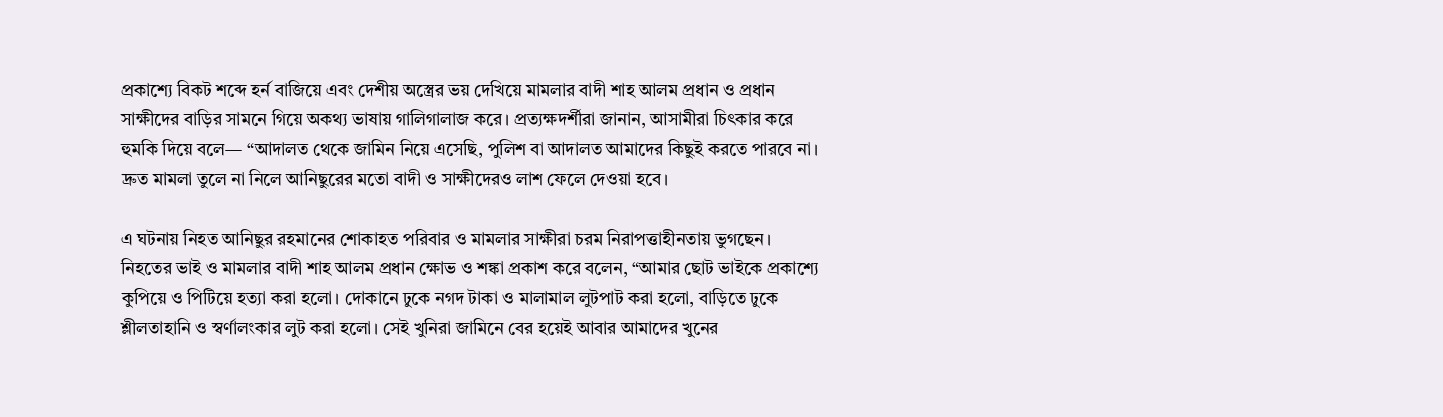প্রকাশ্যে বিকট শব্দে হর্ন বাজিয়ে এবং দেশীয় অস্ত্রের ভয় দেখিয়ে মামলার বাদী শাহ আলম প্রধান ও প্রধান সাক্ষীদের বাড়ির সামনে গিয়ে অকথ্য ভাষায় গালিগালাজ করে। প্রত্যক্ষদর্শীরা জানান, আসামীরা চিৎকার করে হুমকি দিয়ে বলে— “আদালত থেকে জামিন নিয়ে এসেছি, পুলিশ বা আদালত আমাদের কিছুই করতে পারবে না। দ্রুত মামলা তুলে না নিলে আনিছুরের মতো বাদী ও সাক্ষীদেরও লাশ ফেলে দেওয়া হবে।

এ ঘটনায় নিহত আনিছুর রহমানের শোকাহত পরিবার ও মামলার সাক্ষীরা চরম নিরাপত্তাহীনতায় ভুগছেন। নিহতের ভাই ও মামলার বাদী শাহ আলম প্রধান ক্ষোভ ও শঙ্কা প্রকাশ করে বলেন, “আমার ছোট ভাইকে প্রকাশ্যে কুপিয়ে ও পিটিয়ে হত্যা করা হলো। দোকানে ঢুকে নগদ টাকা ও মালামাল লুটপাট করা হলো, বাড়িতে ঢুকে শ্লীলতাহানি ও স্বর্ণালংকার লুট করা হলো। সেই খুনিরা জামিনে বের হয়েই আবার আমাদের খুনের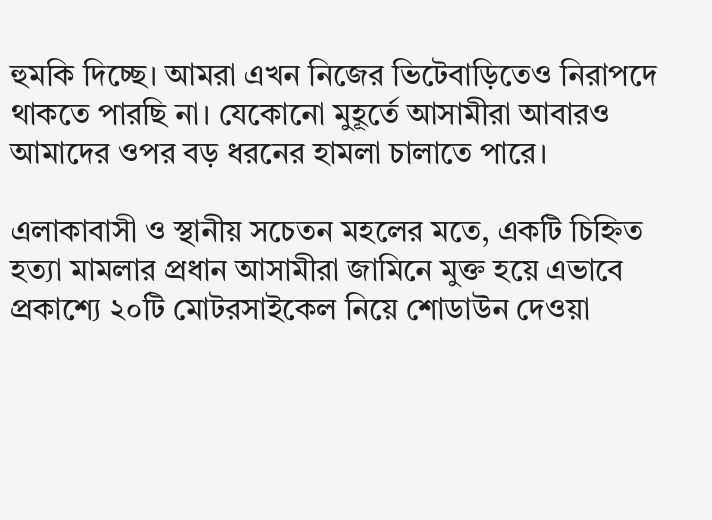হুমকি দিচ্ছে। আমরা এখন নিজের ভিটেবাড়িতেও নিরাপদে থাকতে পারছি না। যেকোনো মুহূর্তে আসামীরা আবারও আমাদের ওপর বড় ধরনের হামলা চালাতে পারে।

এলাকাবাসী ও স্থানীয় সচেতন মহলের মতে, একটি চিহ্নিত হত্যা মামলার প্রধান আসামীরা জামিনে মুক্ত হয়ে এভাবে প্রকাশ্যে ২০টি মোটরসাইকেল নিয়ে শোডাউন দেওয়া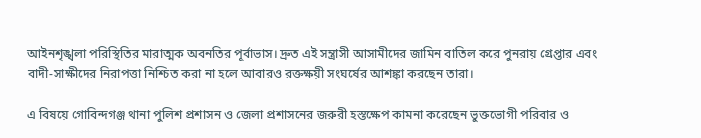আইনশৃঙ্খলা পরিস্থিতির মারাত্মক অবনতির পূর্বাভাস। দ্রুত এই সন্ত্রাসী আসামীদের জামিন বাতিল করে পুনরায় গ্রেপ্তার এবং বাদী-সাক্ষীদের নিরাপত্তা নিশ্চিত করা না হলে আবারও রক্তক্ষয়ী সংঘর্ষের আশঙ্কা করছেন তারা।

এ বিষয়ে গোবিন্দগঞ্জ থানা পুলিশ প্রশাসন ও জেলা প্রশাসনের জরুরী হস্তক্ষেপ কামনা করেছেন ভুক্তভোগী পরিবার ও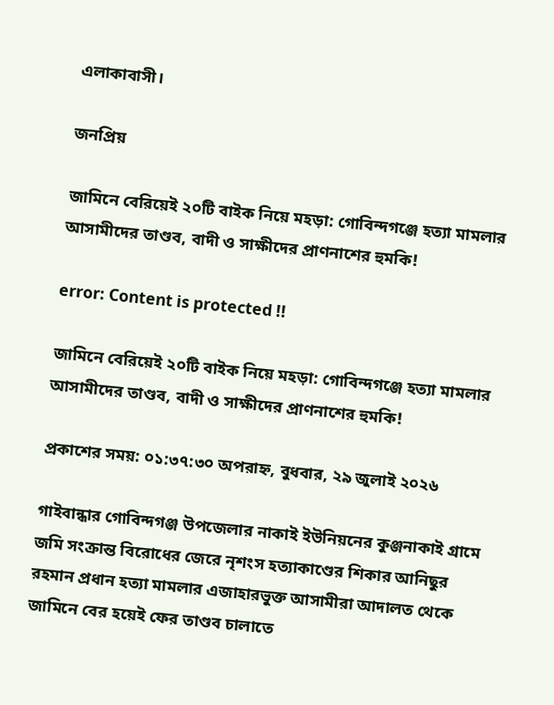এলাকাবাসী।

জনপ্রিয়

জামিনে বেরিয়েই ২০টি বাইক নিয়ে মহড়া: গোবিন্দগঞ্জে হত্যা মামলার আসামীদের তাণ্ডব, বাদী ও সাক্ষীদের প্রাণনাশের হুমকি!

error: Content is protected !!

জামিনে বেরিয়েই ২০টি বাইক নিয়ে মহড়া: গোবিন্দগঞ্জে হত্যা মামলার আসামীদের তাণ্ডব, বাদী ও সাক্ষীদের প্রাণনাশের হুমকি!

প্রকাশের সময়: ০১:৩৭:৩০ অপরাহ্ন, বুধবার, ২৯ জুলাই ২০২৬

গাইবান্ধার গোবিন্দগঞ্জ উপজেলার নাকাই ইউনিয়নের কুঞ্জনাকাই গ্রামে জমি সংক্রান্ত বিরোধের জেরে নৃশংস হত্যাকাণ্ডের শিকার আনিছুর রহমান প্রধান হত্যা মামলার এজাহারভুক্ত আসামীরা আদালত থেকে জামিনে বের হয়েই ফের তাণ্ডব চালাতে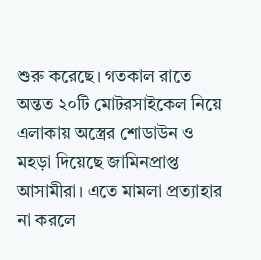শুরু করেছে। গতকাল রাতে অন্তত ২০টি মোটরসাইকেল নিয়ে এলাকায় অস্ত্রের শোডাউন ও মহড়া দিয়েছে জামিনপ্রাপ্ত আসামীরা। এতে মামলা প্রত্যাহার না করলে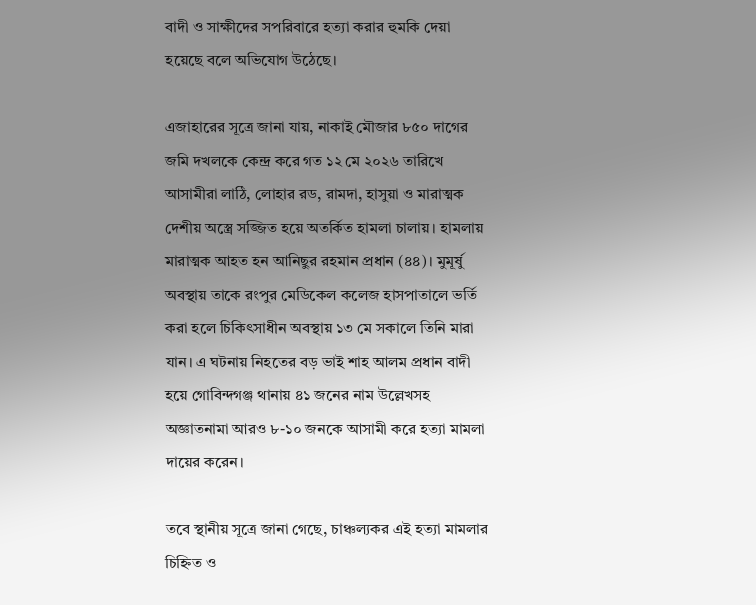বাদী ও সাক্ষীদের সপরিবারে হত্যা করার হুমকি দেয়া হয়েছে বলে অভিযোগ উঠেছে।

এজাহারের সূত্রে জানা যায়, নাকাই মৌজার ৮৫০ দাগের জমি দখলকে কেন্দ্র করে গত ১২ মে ২০২৬ তারিখে আসামীরা লাঠি, লোহার রড, রামদা, হাসুয়া ও মারাত্মক দেশীয় অস্ত্রে সজ্জিত হয়ে অতর্কিত হামলা চালায়। হামলায় মারাত্মক আহত হন আনিছুর রহমান প্রধান (৪৪)। মুমূর্ষু অবস্থায় তাকে রংপুর মেডিকেল কলেজ হাসপাতালে ভর্তি করা হলে চিকিৎসাধীন অবস্থায় ১৩ মে সকালে তিনি মারা যান। এ ঘটনায় নিহতের বড় ভাই শাহ আলম প্রধান বাদী হয়ে গোবিন্দগঞ্জ থানায় ৪১ জনের নাম উল্লেখসহ অজ্ঞাতনামা আরও ৮-১০ জনকে আসামী করে হত্যা মামলা দায়ের করেন।

তবে স্থানীয় সূত্রে জানা গেছে, চাঞ্চল্যকর এই হত্যা মামলার চিহ্নিত ও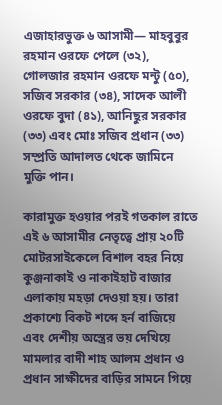এজাহারভুক্ত ৬ আসামী— মাহবুবুর রহমান ওরফে পেলে (৩২), গোলজার রহমান ওরফে মন্টু (৫০), সজিব সরকার (৩৪), সাদেক আলী ওরফে বুদা (৪১), আনিছুর সরকার (৩৩) এবং মোঃ সজিব প্রধান (৩৩) সম্প্রতি আদালত থেকে জামিনে মুক্তি পান।

কারামুক্ত হওয়ার পরই গতকাল রাতে এই ৬ আসামীর নেতৃত্বে প্রায় ২০টি মোটরসাইকেলে বিশাল বহর নিয়ে কুঞ্জনাকাই ও নাকাইহাট বাজার এলাকায় মহড়া দেওয়া হয়। তারা প্রকাশ্যে বিকট শব্দে হর্ন বাজিয়ে এবং দেশীয় অস্ত্রের ভয় দেখিয়ে মামলার বাদী শাহ আলম প্রধান ও প্রধান সাক্ষীদের বাড়ির সামনে গিয়ে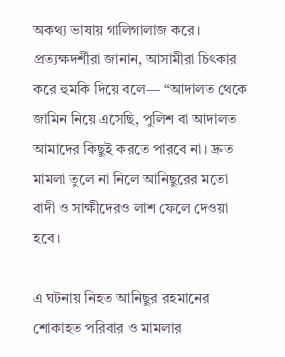অকথ্য ভাষায় গালিগালাজ করে। প্রত্যক্ষদর্শীরা জানান, আসামীরা চিৎকার করে হুমকি দিয়ে বলে— “আদালত থেকে জামিন নিয়ে এসেছি, পুলিশ বা আদালত আমাদের কিছুই করতে পারবে না। দ্রুত মামলা তুলে না নিলে আনিছুরের মতো বাদী ও সাক্ষীদেরও লাশ ফেলে দেওয়া হবে।

এ ঘটনায় নিহত আনিছুর রহমানের শোকাহত পরিবার ও মামলার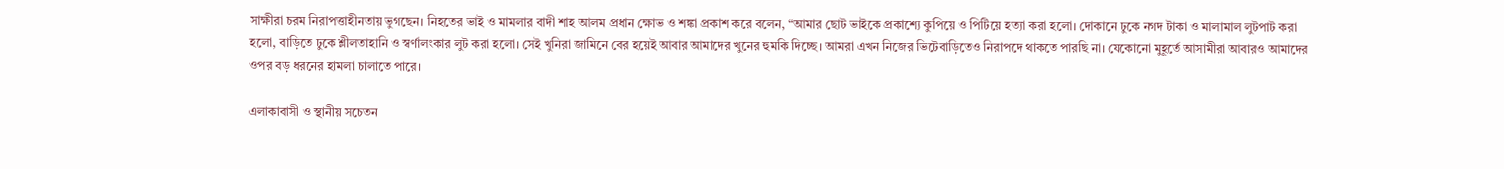সাক্ষীরা চরম নিরাপত্তাহীনতায় ভুগছেন। নিহতের ভাই ও মামলার বাদী শাহ আলম প্রধান ক্ষোভ ও শঙ্কা প্রকাশ করে বলেন, “আমার ছোট ভাইকে প্রকাশ্যে কুপিয়ে ও পিটিয়ে হত্যা করা হলো। দোকানে ঢুকে নগদ টাকা ও মালামাল লুটপাট করা হলো, বাড়িতে ঢুকে শ্লীলতাহানি ও স্বর্ণালংকার লুট করা হলো। সেই খুনিরা জামিনে বের হয়েই আবার আমাদের খুনের হুমকি দিচ্ছে। আমরা এখন নিজের ভিটেবাড়িতেও নিরাপদে থাকতে পারছি না। যেকোনো মুহূর্তে আসামীরা আবারও আমাদের ওপর বড় ধরনের হামলা চালাতে পারে।

এলাকাবাসী ও স্থানীয় সচেতন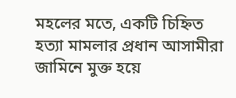মহলের মতে, একটি চিহ্নিত হত্যা মামলার প্রধান আসামীরা জামিনে মুক্ত হয়ে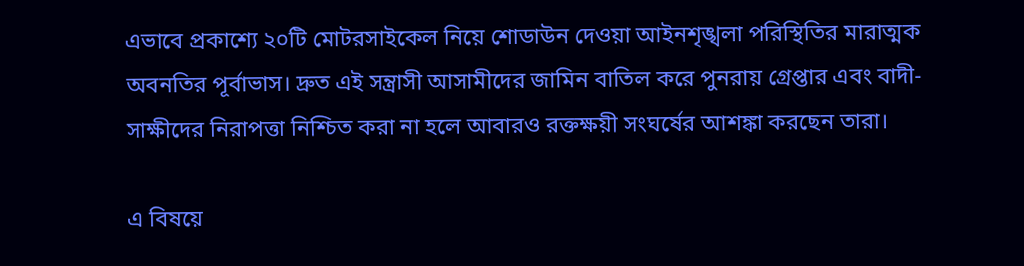এভাবে প্রকাশ্যে ২০টি মোটরসাইকেল নিয়ে শোডাউন দেওয়া আইনশৃঙ্খলা পরিস্থিতির মারাত্মক অবনতির পূর্বাভাস। দ্রুত এই সন্ত্রাসী আসামীদের জামিন বাতিল করে পুনরায় গ্রেপ্তার এবং বাদী-সাক্ষীদের নিরাপত্তা নিশ্চিত করা না হলে আবারও রক্তক্ষয়ী সংঘর্ষের আশঙ্কা করছেন তারা।

এ বিষয়ে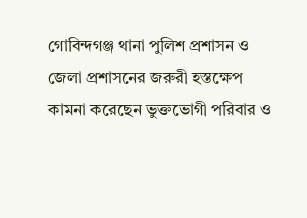গোবিন্দগঞ্জ থানা পুলিশ প্রশাসন ও জেলা প্রশাসনের জরুরী হস্তক্ষেপ কামনা করেছেন ভুক্তভোগী পরিবার ও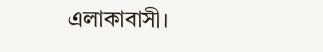এলাকাবাসী।